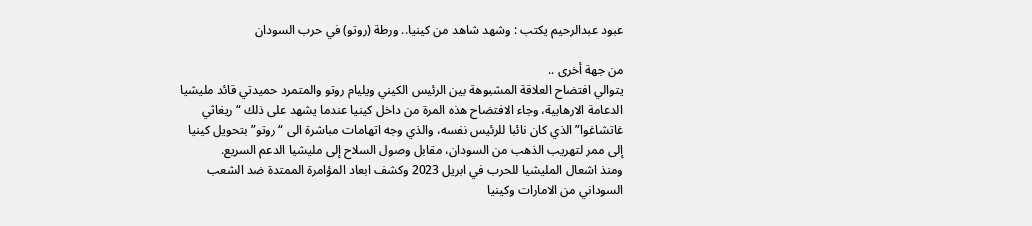عبود عبدالرحيم يكتب : وشهد شاهد من كينيا.. ورطة (روتو) في حرب السودان

من جهة أخرى ..
يتوالي افتضاح العلاقة المشبوهة بين الرئيس الكيني ويليام روتو والمتمرد حميدتي قائد مليشيا الدعامة الارهابية، وجاء الافتضاح هذه المرة من داخل كينيا عندما يشهد على ذلك “ريغاثي غاتشاغوا” الذي كان نائبا للرئيس نفسه، والذي وجه اتهامات مباشرة الى “روتو” بتحويل كينيا إلى ممر لتهريب الذهب من السودان، مقابل وصول السلاح إلى مليشيا الدعم السريع.
ومنذ اشعال المليشيا للحرب في ابريل 2023 وكشف ابعاد المؤامرة الممتدة ضد الشعب السوداني من الامارات وكينيا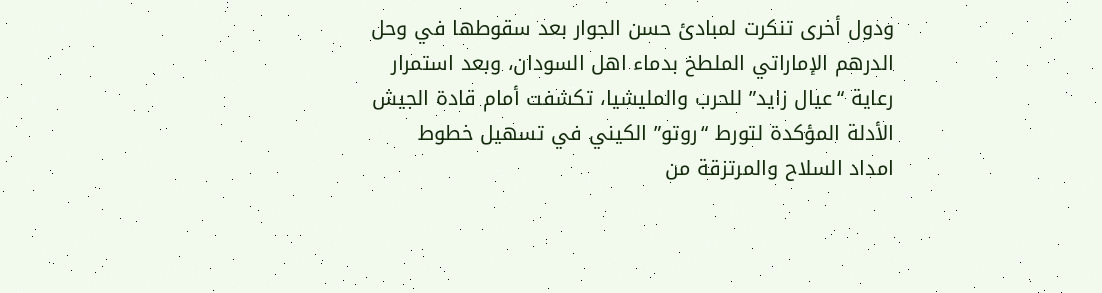ودول أخرى تنكرت لمبادئ حسن الجوار بعد سقوطها في وحل الدرهم الإماراتي الملطخ بدماء اهل السودان، وبعد استمرار رعاية “عيال زايد” للحرب والمليشيا، تكشفت أمام قادة الجيش الأدلة المؤكدة لتورط “روتو” الكيني في تسهيل خطوط امداد السلاح والمرتزقة من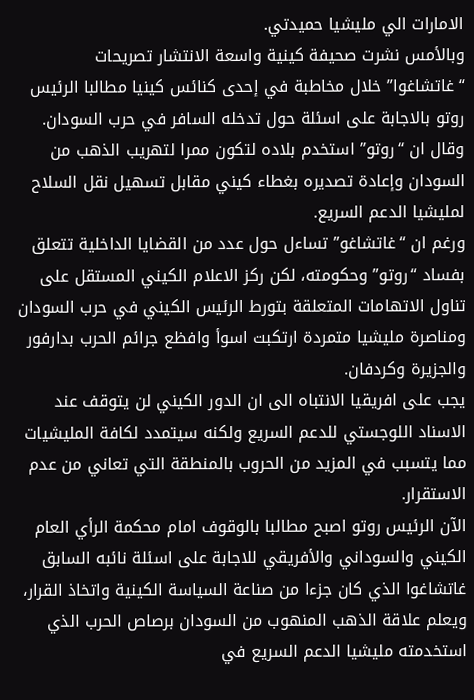الامارات الي مليشيا حميدتي.
وبالأمس نشرت صحيفة كينية واسعة الانتشار تصريحات “غاتشاغوا” خلال مخاطبة في إحدى كنائس كينيا مطالبا الرئيس روتو بالاجابة على اسئلة حول تدخله السافر في حرب السودان.
وقال ان “روتو” استخدم بلاده لتكون ممرا لتهريب الذهب من السودان وإعادة تصديره بغطاء كيني مقابل تسهيل نقل السلاح لمليشيا الدعم السريع.
ورغم ان “غاتشاغو” تساءل حول عدد من القضايا الداخلية تتعلق بفساد “روتو” وحكومته، لكن ركز الاعلام الكيني المستقل على تناول الاتهامات المتعلقة بتورط الرئيس الكيني في حرب السودان ومناصرة مليشيا متمردة ارتكبت اسوأ وافظع جرائم الحرب بدارفور والجزيرة وكردفان.
يجب على افريقيا الانتباه الى ان الدور الكيني لن يتوقف عند الاسناد اللوجستي للدعم السريع ولكنه سيتمدد لكافة المليشيات مما يتسبب في المزيد من الحروب بالمنطقة التي تعاني من عدم الاستقرار.
الآن الرئيس روتو اصبح مطالبا بالوقوف امام محكمة الرأي العام الكيني والسوداني والأفريقي للاجابة على اسئلة نائبه السابق غاتشاغوا الذي كان جزءا من صناعة السياسة الكينية واتخاذ القرار، ويعلم علاقة الذهب المنهوب من السودان برصاص الحرب الذي استخدمته مليشيا الدعم السريع في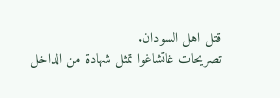قتل اهل السودان.
تصريحات غاتشاغوا تمثل شهادة من الداخل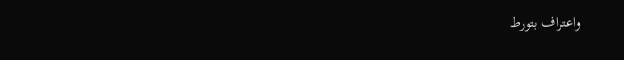واعتراف بتورط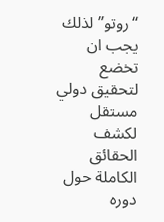“روتو” لذلك يجب ان تخضع لتحقيق دولي مستقل لكشف الحقائق الكاملة حول دوره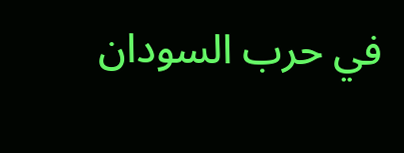في حرب السودان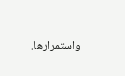واستمرارها.